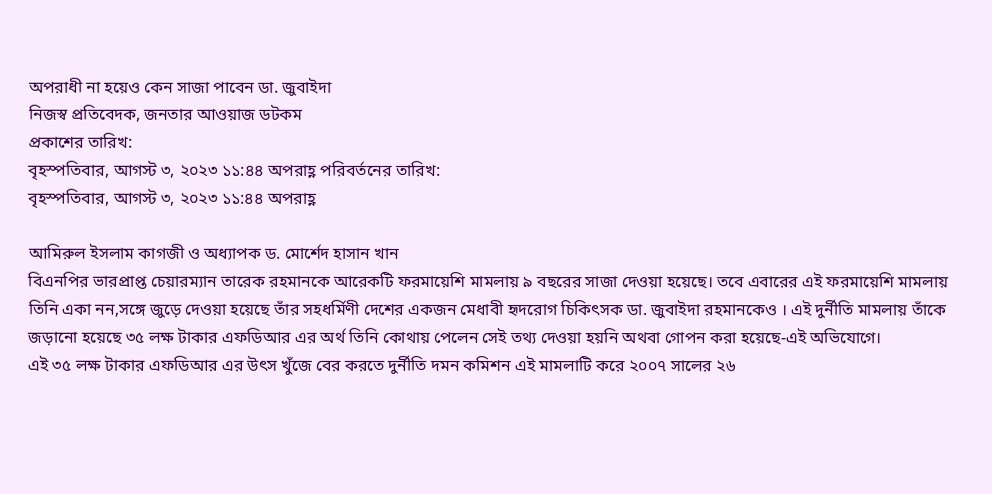অপরাধী না হয়েও কেন সাজা পাবেন ডা. জুবাইদা
নিজস্ব প্রতিবেদক, জনতার আওয়াজ ডটকম
প্রকাশের তারিখ:
বৃহস্পতিবার, আগস্ট ৩, ২০২৩ ১১:৪৪ অপরাহ্ণ পরিবর্তনের তারিখ:
বৃহস্পতিবার, আগস্ট ৩, ২০২৩ ১১:৪৪ অপরাহ্ণ

আমিরুল ইসলাম কাগজী ও অধ্যাপক ড. মোর্শেদ হাসান খান
বিএনপির ভারপ্রাপ্ত চেয়ারম্যান তারেক রহমানকে আরেকটি ফরমায়েশি মামলায় ৯ বছরের সাজা দেওয়া হয়েছে। তবে এবারের এই ফরমায়েশি মামলায় তিনি একা নন,সঙ্গে জুড়ে দেওয়া হয়েছে তাঁর সহধর্মিণী দেশের একজন মেধাবী হৃদরোগ চিকিৎসক ডা. জুবাইদা রহমানকেও । এই দুর্নীতি মামলায় তাঁকে জড়ানো হয়েছে ৩৫ লক্ষ টাকার এফডিআর এর অর্থ তিনি কোথায় পেলেন সেই তথ্য দেওয়া হয়নি অথবা গোপন করা হয়েছে-এই অভিযোগে।
এই ৩৫ লক্ষ টাকার এফডিআর এর উৎস খুঁজে বের করতে দুর্নীতি দমন কমিশন এই মামলাটি করে ২০০৭ সালের ২৬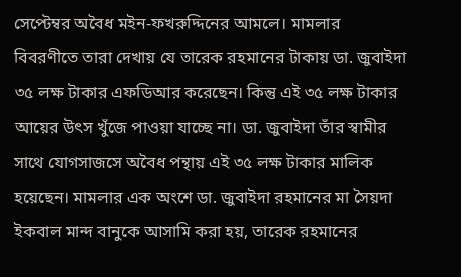সেপ্টেম্বর অবৈধ মইন-ফখরুদ্দিনের আমলে। মামলার বিবরণীতে তারা দেখায় যে তারেক রহমানের টাকায় ডা. জুবাইদা ৩৫ লক্ষ টাকার এফডিআর করেছেন। কিন্তু এই ৩৫ লক্ষ টাকার আয়ের উৎস খুঁজে পাওয়া যাচ্ছে না। ডা. জুবাইদা তাঁর স্বামীর সাথে যোগসাজসে অবৈধ পন্থায় এই ৩৫ লক্ষ টাকার মালিক হয়েছেন। মামলার এক অংশে ডা. জুবাইদা রহমানের মা সৈয়দা ইকবাল মান্দ বানুকে আসামি করা হয়, তারেক রহমানের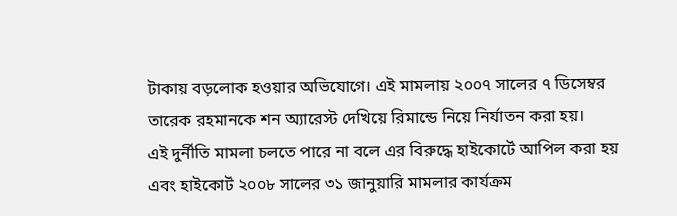টাকায় বড়লোক হওয়ার অভিযোগে। এই মামলায় ২০০৭ সালের ৭ ডিসেম্বর তারেক রহমানকে শন অ্যারেস্ট দেখিয়ে রিমান্ডে নিয়ে নির্যাতন করা হয়।
এই দুর্নীতি মামলা চলতে পারে না বলে এর বিরুদ্ধে হাইকোর্টে আপিল করা হয় এবং হাইকোর্ট ২০০৮ সালের ৩১ জানুয়ারি মামলার কার্যক্রম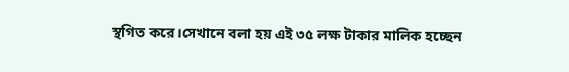স্থগিত করে।সেখানে বলা হয় এই ৩৫ লক্ষ টাকার মালিক হচ্ছেন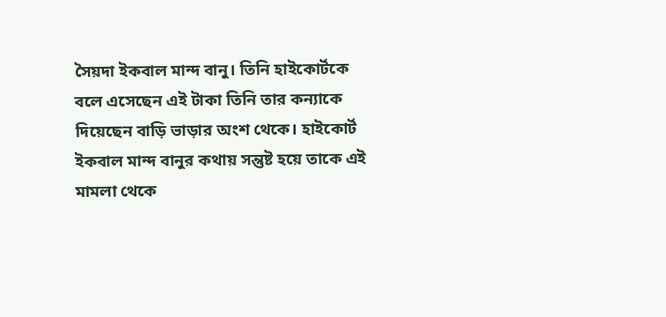সৈয়দা ইকবাল মান্দ বানু। তিনি হাইকোর্টকে বলে এসেছেন এই টাকা তিনি তার কন্যাকে দিয়েছেন বাড়ি ভাড়ার অংশ থেকে। হাইকোর্ট ইকবাল মান্দ বানুর কথায় সন্তুষ্ট হয়ে তাকে এই মামলা থেকে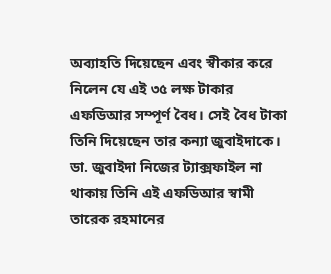অব্যাহতি দিয়েছেন এবং স্বীকার করে নিলেন যে এই ৩৫ লক্ষ টাকার এফডিআর সম্পূর্ণ বৈধ। সেই বৈধ টাকা তিনি দিয়েছেন তার কন্যা জুবাইদাকে। ডা. জুবাইদা নিজের ট্যাক্সফাইল না থাকায় তিনি এই এফডিআর স্বামী তারেক রহমানের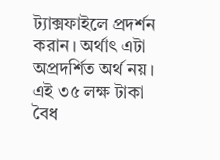ট্যাক্সফাইলে প্রদর্শন করান। অর্থাৎ এটা অপ্রদর্শিত অর্থ নয়। এই ৩৫ লক্ষ টাকা বৈধ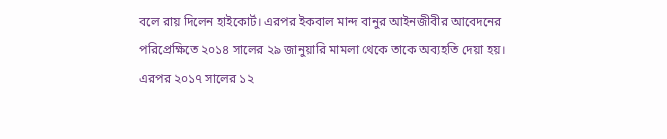বলে রায় দিলেন হাইকোর্ট। এরপর ইকবাল মান্দ বানুর আইনজীবীর আবেদনের পরিপ্রেক্ষিতে ২০১৪ সালের ২৯ জানুয়ারি মামলা থেকে তাকে অব্যহতি দেয়া হয়।
এরপর ২০১৭ সালের ১২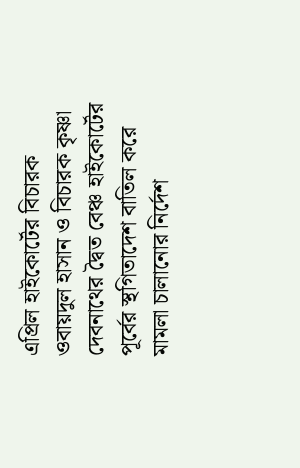এপ্রিল হাইকোর্টের বিচারক ওবায়দুল হাসান ও বিচারক কৃষ্ণা দেবনাথের দ্বৈত বেঞ্চ হাইকোর্টের পূর্বের স্থগিতাদেশ বাতিল করে মামলা চালানোর নির্দেশ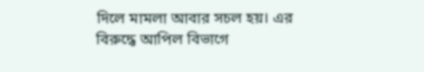দিলে মামলা আবার সচল হয়। এর বিরুদ্ধে আপিল বিভাগে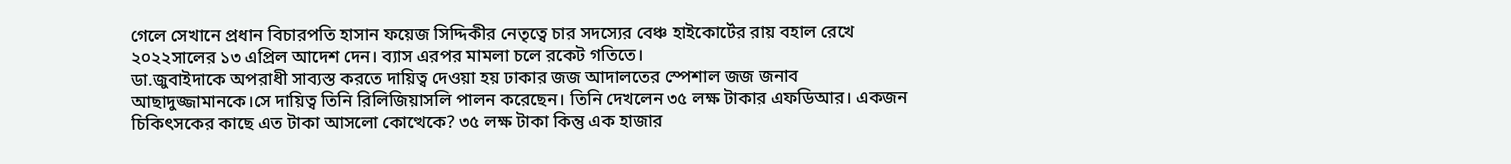গেলে সেখানে প্রধান বিচারপতি হাসান ফয়েজ সিদ্দিকীর নেতৃত্বে চার সদস্যের বেঞ্চ হাইকোর্টের রায় বহাল রেখে ২০২২সালের ১৩ এপ্রিল আদেশ দেন। ব্যাস এরপর মামলা চলে রকেট গতিতে।
ডা.জুবাইদাকে অপরাধী সাব্যস্ত করতে দায়িত্ব দেওয়া হয় ঢাকার জজ আদালতের স্পেশাল জজ জনাব আছাদুজ্জামানকে।সে দায়িত্ব তিনি রিলিজিয়াসলি পালন করেছেন। তিনি দেখলেন ৩৫ লক্ষ টাকার এফডিআর। একজন চিকিৎসকের কাছে এত টাকা আসলো কোত্থেকে? ৩৫ লক্ষ টাকা কিন্তু এক হাজার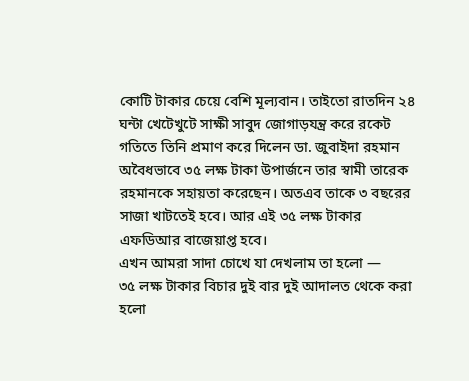কোটি টাকার চেয়ে বেশি মূল্যবান। তাইতো রাতদিন ২৪ ঘন্টা খেটেখুটে সাক্ষী সাবুদ জোগাড়যন্ত্র করে রকেট গতিতে তিনি প্রমাণ করে দিলেন ডা. জুবাইদা রহমান অবৈধভাবে ৩৫ লক্ষ টাকা উপার্জনে তার স্বামী তারেক রহমানকে সহায়তা করেছেন। অতএব তাকে ৩ বছরের সাজা খাটতেই হবে। আর এই ৩৫ লক্ষ টাকার এফডিআর বাজেয়াপ্ত হবে।
এখন আমরা সাদা চোখে যা দেখলাম তা হলো —
৩৫ লক্ষ টাকার বিচার দুই বার দুই আদালত থেকে করা হলো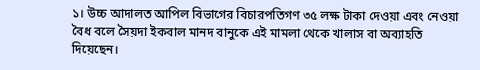১। উচ্চ আদালত আপিল বিভাগের বিচারপতিগণ ৩৫ লক্ষ টাকা দেওয়া এবং নেওয়া বৈধ বলে সৈয়দা ইকবাল মানদ বানুকে এই মামলা থেকে খালাস বা অব্যাহতি দিয়েছেন।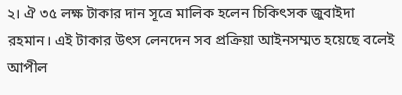২। ঐ ৩৫ লক্ষ টাকার দান সূত্রে মালিক হলেন চিকিৎসক জুবাইদা রহমান। এই টাকার উৎস লেনদেন সব প্রক্রিয়া আইনসম্মত হয়েছে বলেই আপীল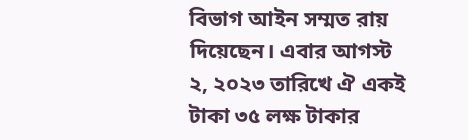বিভাগ আইন সম্মত রায় দিয়েছেন। এবার আগস্ট ২, ২০২৩ তারিখে ঐ একই টাকা ৩৫ লক্ষ টাকার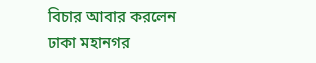বিচার আবার করলেন ঢাকা মহানগর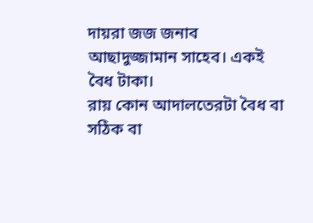দায়রা জজ জনাব আছাদুজ্জামান সাহেব। একই বৈধ টাকা।
রায় কোন আদালতেরটা বৈধ বা সঠিক বা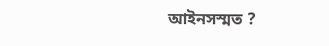আইনসস্মত ?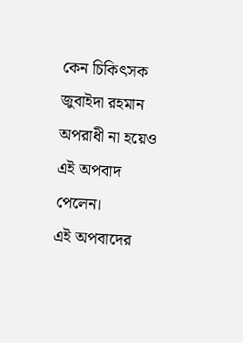কেন চিকিৎসক জুবাইদা রহমান অপরাধী না হয়েও এই অপবাদ পেলেন।
এই অপবাদের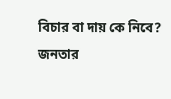বিচার বা দায় কে নিবে?
জনতার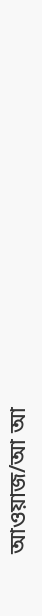আওয়াজ/আ আ